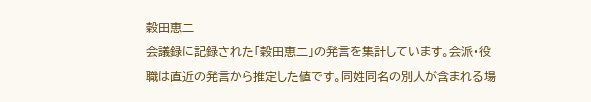穀田恵二
会議録に記録された「穀田恵二」の発言を集計しています。会派・役職は直近の発言から推定した値です。同姓同名の別人が含まれる場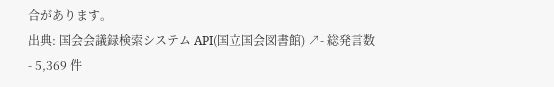合があります。
出典: 国会会議録検索システム API(国立国会図書館) ↗- 総発言数
- 5,369 件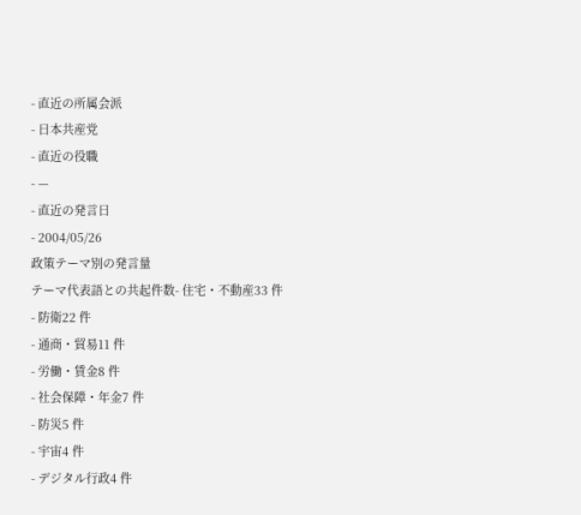- 直近の所属会派
- 日本共産党
- 直近の役職
- —
- 直近の発言日
- 2004/05/26
政策テーマ別の発言量
テーマ代表語との共起件数- 住宅・不動産33 件
- 防衛22 件
- 通商・貿易11 件
- 労働・賃金8 件
- 社会保障・年金7 件
- 防災5 件
- 宇宙4 件
- デジタル行政4 件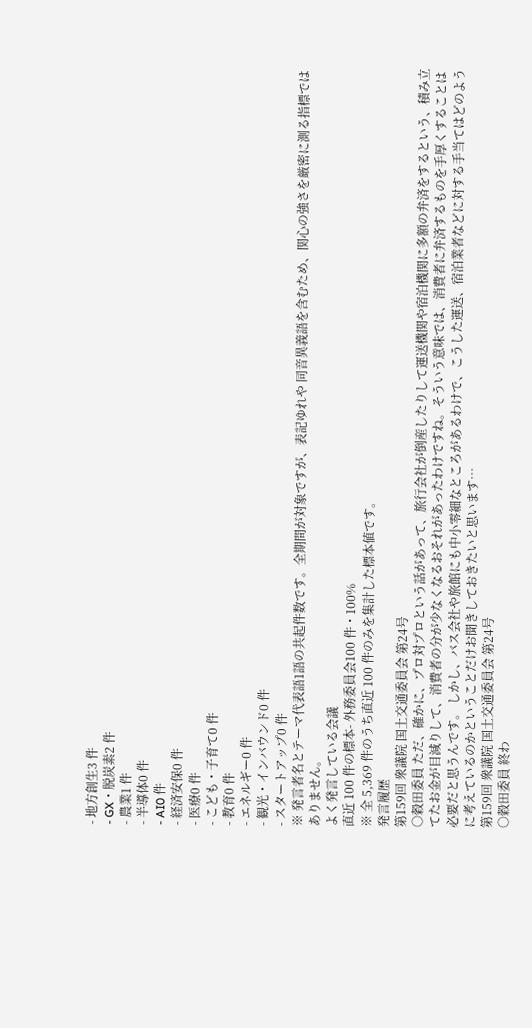- 地方創生3 件
- GX・脱炭素2 件
- 農業1 件
- 半導体0 件
- AI0 件
- 経済安保0 件
- 医療0 件
- こども・子育て0 件
- 教育0 件
- エネルギー0 件
- 観光・インバウンド0 件
- スタートアップ0 件
※ 発言者名とテーマ代表語1語の共起件数です。全期間が対象ですが、表記ゆれや 同音異義語を含むため、関心の強さを厳密に測る指標ではありません。
よく発言している会議
直近 100 件の標本- 外務委員会100 件・100%
※ 全 5,369 件のうち直近 100 件のみを集計した標本値です。
発言履歴
第159回 衆議院 国土交通委員会 第24号
○穀田委員 ただ、確かに、プロ対プロという話があって、旅行会社が倒産したりして運送機関や宿泊機関に多額の弁済をするという、積み立てたお金が目減りして、消費者の分が少なくなるおそれがあったわけですね。そういう意味では、消費者に弁済するものを手厚くすることは必要だと思うんです。 しかし、バス会社や旅館にも中小零細なところがあるわけで、こうした運送、宿泊業者などに対する手当てはどのように考えているのかということだけお聞きしておきたいと思います…
第159回 衆議院 国土交通委員会 第24号
○穀田委員 終わ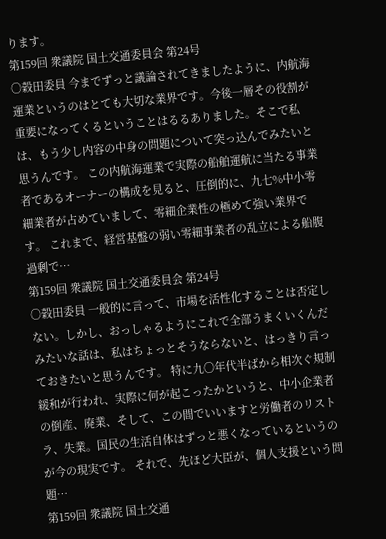ります。
第159回 衆議院 国土交通委員会 第24号
○穀田委員 今までずっと議論されてきましたように、内航海運業というのはとても大切な業界です。今後一層その役割が重要になってくるということはるるありました。そこで私は、もう少し内容の中身の問題について突っ込んでみたいと思うんです。 この内航海運業で実際の船舶運航に当たる事業者であるオーナーの構成を見ると、圧倒的に、九七%中小零細業者が占めていまして、零細企業性の極めて強い業界です。 これまで、経営基盤の弱い零細事業者の乱立による船腹過剰で…
第159回 衆議院 国土交通委員会 第24号
○穀田委員 一般的に言って、市場を活性化することは否定しない。しかし、おっしゃるようにこれで全部うまくいくんだみたいな話は、私はちょっとそうならないと、はっきり言っておきたいと思うんです。 特に九〇年代半ばから相次ぐ規制緩和が行われ、実際に何が起こったかというと、中小企業者の倒産、廃業、そして、この間でいいますと労働者のリストラ、失業。国民の生活自体はずっと悪くなっているというのが今の現実です。 それで、先ほど大臣が、個人支援という問題…
第159回 衆議院 国土交通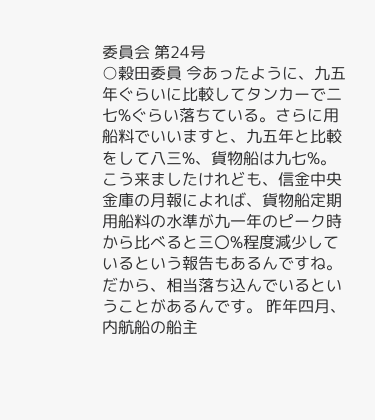委員会 第24号
○穀田委員 今あったように、九五年ぐらいに比較してタンカーで二七%ぐらい落ちている。さらに用船料でいいますと、九五年と比較をして八三%、貨物船は九七%。こう来ましたけれども、信金中央金庫の月報によれば、貨物船定期用船料の水準が九一年のピーク時から比べると三〇%程度減少しているという報告もあるんですね。だから、相当落ち込んでいるということがあるんです。 昨年四月、内航船の船主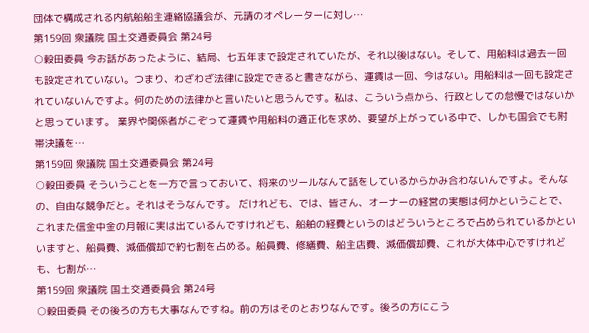団体で構成される内航船船主連絡協議会が、元請のオペレーターに対し…
第159回 衆議院 国土交通委員会 第24号
○穀田委員 今お話があったように、結局、七五年まで設定されていたが、それ以後はない。そして、用船料は過去一回も設定されていない。つまり、わざわざ法律に設定できると書きながら、運賃は一回、今はない。用船料は一回も設定されていないんですよ。何のための法律かと言いたいと思うんです。私は、こういう点から、行政としての怠慢ではないかと思っています。 業界や関係者がこぞって運賃や用船料の適正化を求め、要望が上がっている中で、しかも国会でも附帯決議を…
第159回 衆議院 国土交通委員会 第24号
○穀田委員 そういうことを一方で言っておいて、将来のツールなんて話をしているからかみ合わないんですよ。そんなの、自由な競争だと。それはそうなんです。 だけれども、では、皆さん、オーナーの経営の実態は何かということで、これまた信金中金の月報に実は出ているんですけれども、船舶の経費というのはどういうところで占められているかといいますと、船員費、減価償却で約七割を占める。船員費、修繕費、船主店費、減価償却費、これが大体中心ですけれども、七割が…
第159回 衆議院 国土交通委員会 第24号
○穀田委員 その後ろの方も大事なんですね。前の方はそのとおりなんです。後ろの方にこう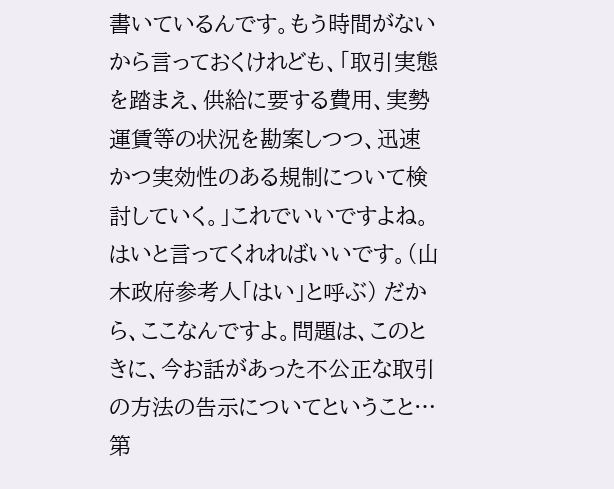書いているんです。もう時間がないから言っておくけれども、「取引実態を踏まえ、供給に要する費用、実勢運賃等の状況を勘案しつつ、迅速かつ実効性のある規制について検討していく。」これでいいですよね。はいと言ってくれればいいです。(山木政府参考人「はい」と呼ぶ) だから、ここなんですよ。問題は、このときに、今お話があった不公正な取引の方法の告示についてということ…
第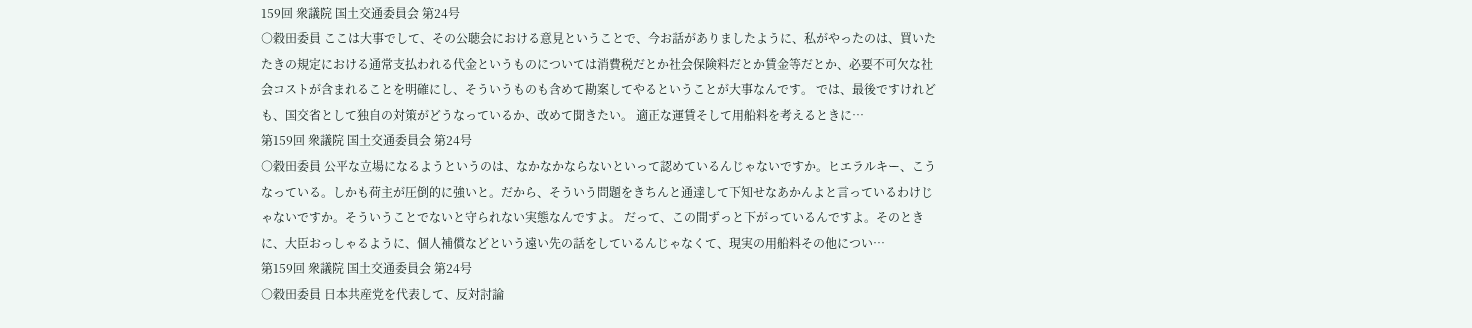159回 衆議院 国土交通委員会 第24号
○穀田委員 ここは大事でして、その公聴会における意見ということで、今お話がありましたように、私がやったのは、買いたたきの規定における通常支払われる代金というものについては消費税だとか社会保険料だとか賃金等だとか、必要不可欠な社会コストが含まれることを明確にし、そういうものも含めて勘案してやるということが大事なんです。 では、最後ですけれども、国交省として独自の対策がどうなっているか、改めて聞きたい。 適正な運賃そして用船料を考えるときに…
第159回 衆議院 国土交通委員会 第24号
○穀田委員 公平な立場になるようというのは、なかなかならないといって認めているんじゃないですか。ヒエラルキー、こうなっている。しかも荷主が圧倒的に強いと。だから、そういう問題をきちんと通達して下知せなあかんよと言っているわけじゃないですか。そういうことでないと守られない実態なんですよ。 だって、この間ずっと下がっているんですよ。そのときに、大臣おっしゃるように、個人補償などという遠い先の話をしているんじゃなくて、現実の用船料その他につい…
第159回 衆議院 国土交通委員会 第24号
○穀田委員 日本共産党を代表して、反対討論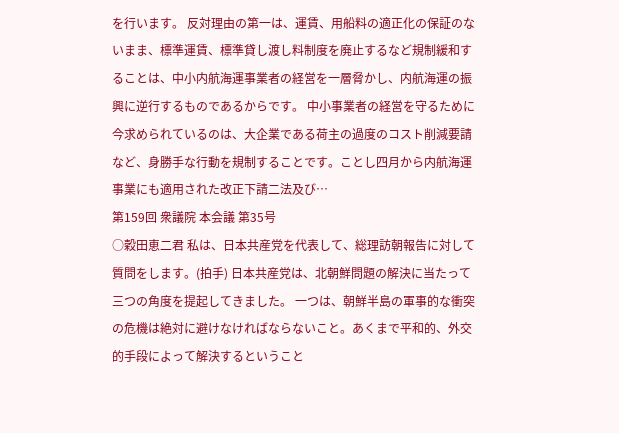を行います。 反対理由の第一は、運賃、用船料の適正化の保証のないまま、標準運賃、標準貸し渡し料制度を廃止するなど規制緩和することは、中小内航海運事業者の経営を一層脅かし、内航海運の振興に逆行するものであるからです。 中小事業者の経営を守るために今求められているのは、大企業である荷主の過度のコスト削減要請など、身勝手な行動を規制することです。ことし四月から内航海運事業にも適用された改正下請二法及び…
第159回 衆議院 本会議 第35号
○穀田恵二君 私は、日本共産党を代表して、総理訪朝報告に対して質問をします。(拍手) 日本共産党は、北朝鮮問題の解決に当たって三つの角度を提起してきました。 一つは、朝鮮半島の軍事的な衝突の危機は絶対に避けなければならないこと。あくまで平和的、外交的手段によって解決するということ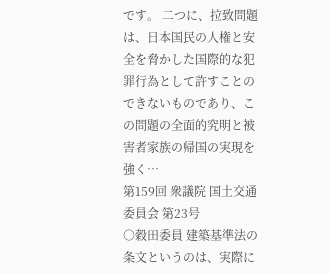です。 二つに、拉致問題は、日本国民の人権と安全を脅かした国際的な犯罪行為として許すことのできないものであり、この問題の全面的究明と被害者家族の帰国の実現を強く…
第159回 衆議院 国土交通委員会 第23号
○穀田委員 建築基準法の条文というのは、実際に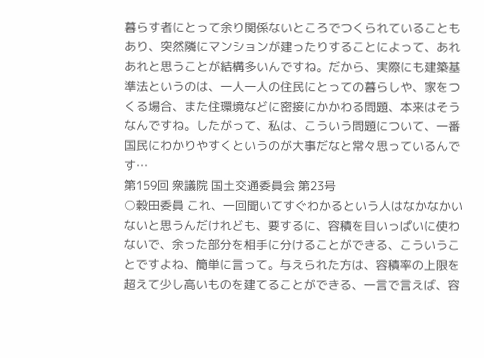暮らす者にとって余り関係ないところでつくられていることもあり、突然隣にマンションが建ったりすることによって、あれあれと思うことが結構多いんですね。だから、実際にも建築基準法というのは、一人一人の住民にとっての暮らしや、家をつくる場合、また住環境などに密接にかかわる問題、本来はそうなんですね。したがって、私は、こういう問題について、一番国民にわかりやすくというのが大事だなと常々思っているんです…
第159回 衆議院 国土交通委員会 第23号
○穀田委員 これ、一回聞いてすぐわかるという人はなかなかいないと思うんだけれども、要するに、容積を目いっぱいに使わないで、余った部分を相手に分けることができる、こういうことですよね、簡単に言って。与えられた方は、容積率の上限を超えて少し高いものを建てることができる、一言で言えば、容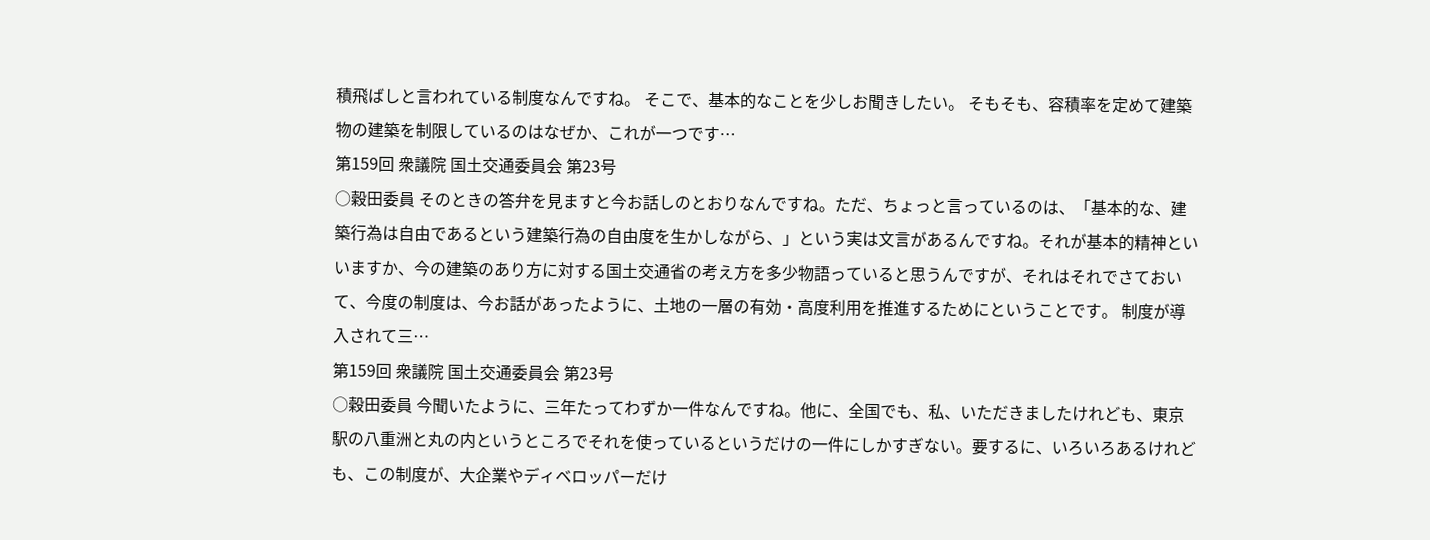積飛ばしと言われている制度なんですね。 そこで、基本的なことを少しお聞きしたい。 そもそも、容積率を定めて建築物の建築を制限しているのはなぜか、これが一つです…
第159回 衆議院 国土交通委員会 第23号
○穀田委員 そのときの答弁を見ますと今お話しのとおりなんですね。ただ、ちょっと言っているのは、「基本的な、建築行為は自由であるという建築行為の自由度を生かしながら、」という実は文言があるんですね。それが基本的精神といいますか、今の建築のあり方に対する国土交通省の考え方を多少物語っていると思うんですが、それはそれでさておいて、今度の制度は、今お話があったように、土地の一層の有効・高度利用を推進するためにということです。 制度が導入されて三…
第159回 衆議院 国土交通委員会 第23号
○穀田委員 今聞いたように、三年たってわずか一件なんですね。他に、全国でも、私、いただきましたけれども、東京駅の八重洲と丸の内というところでそれを使っているというだけの一件にしかすぎない。要するに、いろいろあるけれども、この制度が、大企業やディベロッパーだけ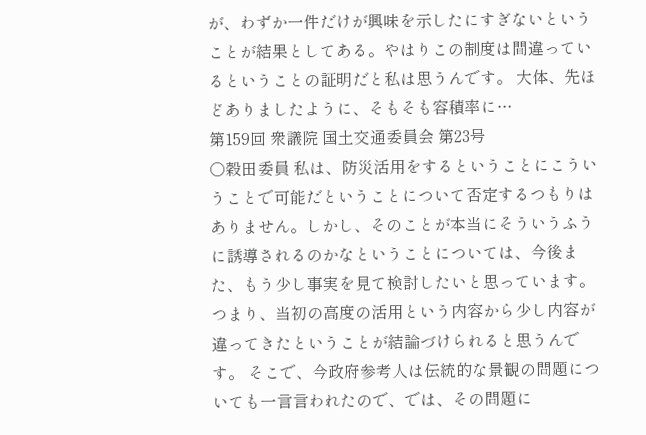が、わずか一件だけが興味を示したにすぎないということが結果としてある。やはりこの制度は間違っているということの証明だと私は思うんです。 大体、先ほどありましたように、そもそも容積率に…
第159回 衆議院 国土交通委員会 第23号
○穀田委員 私は、防災活用をするということにこういうことで可能だということについて否定するつもりはありません。しかし、そのことが本当にそういうふうに誘導されるのかなということについては、今後また、もう少し事実を見て検討したいと思っています。つまり、当初の高度の活用という内容から少し内容が違ってきたということが結論づけられると思うんです。 そこで、今政府参考人は伝統的な景観の問題についても一言言われたので、では、その問題に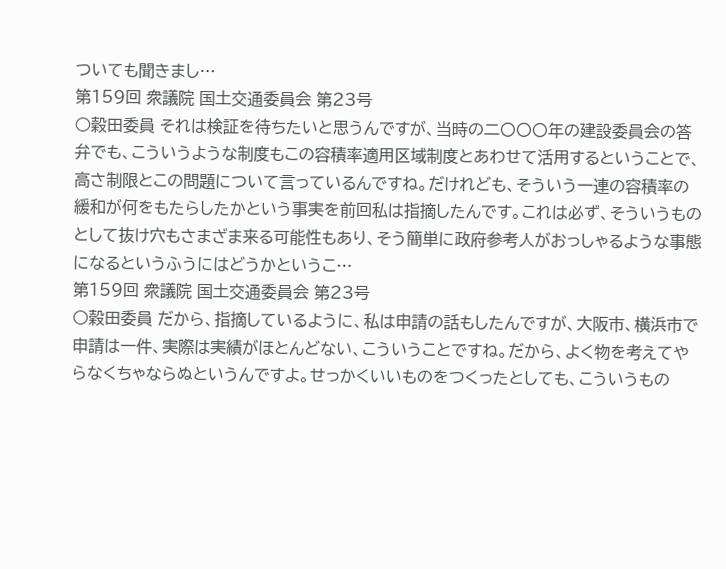ついても聞きまし…
第159回 衆議院 国土交通委員会 第23号
○穀田委員 それは検証を待ちたいと思うんですが、当時の二〇〇〇年の建設委員会の答弁でも、こういうような制度もこの容積率適用区域制度とあわせて活用するということで、高さ制限とこの問題について言っているんですね。だけれども、そういう一連の容積率の緩和が何をもたらしたかという事実を前回私は指摘したんです。これは必ず、そういうものとして抜け穴もさまざま来る可能性もあり、そう簡単に政府参考人がおっしゃるような事態になるというふうにはどうかというこ…
第159回 衆議院 国土交通委員会 第23号
○穀田委員 だから、指摘しているように、私は申請の話もしたんですが、大阪市、横浜市で申請は一件、実際は実績がほとんどない、こういうことですね。だから、よく物を考えてやらなくちゃならぬというんですよ。せっかくいいものをつくったとしても、こういうもの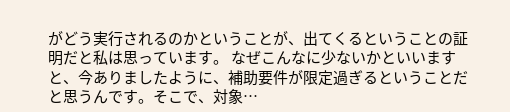がどう実行されるのかということが、出てくるということの証明だと私は思っています。 なぜこんなに少ないかといいますと、今ありましたように、補助要件が限定過ぎるということだと思うんです。そこで、対象…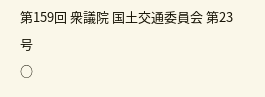第159回 衆議院 国土交通委員会 第23号
○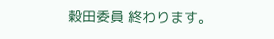穀田委員 終わります。